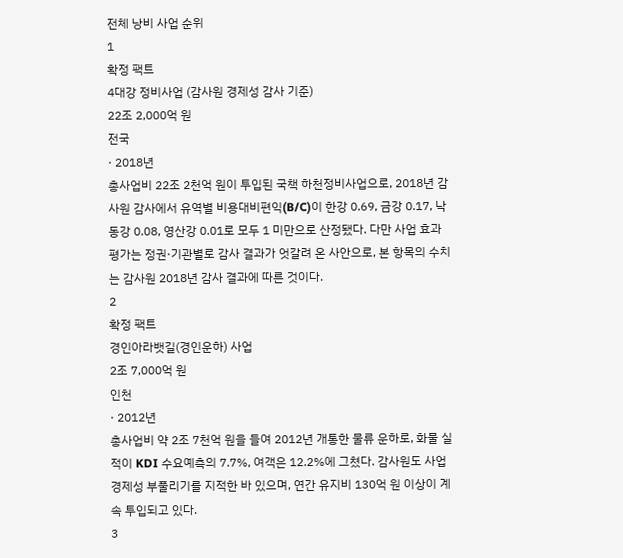전체 낭비 사업 순위
1
확정 팩트
4대강 정비사업 (감사원 경제성 감사 기준)
22조 2,000억 원
전국
· 2018년
총사업비 22조 2천억 원이 투입된 국책 하천정비사업으로, 2018년 감사원 감사에서 유역별 비용대비편익(B/C)이 한강 0.69, 금강 0.17, 낙동강 0.08, 영산강 0.01로 모두 1 미만으로 산정됐다. 다만 사업 효과 평가는 정권·기관별로 감사 결과가 엇갈려 온 사안으로, 본 항목의 수치는 감사원 2018년 감사 결과에 따른 것이다.
2
확정 팩트
경인아라뱃길(경인운하) 사업
2조 7,000억 원
인천
· 2012년
총사업비 약 2조 7천억 원을 들여 2012년 개통한 물류 운하로, 화물 실적이 KDI 수요예측의 7.7%, 여객은 12.2%에 그쳤다. 감사원도 사업 경제성 부풀리기를 지적한 바 있으며, 연간 유지비 130억 원 이상이 계속 투입되고 있다.
3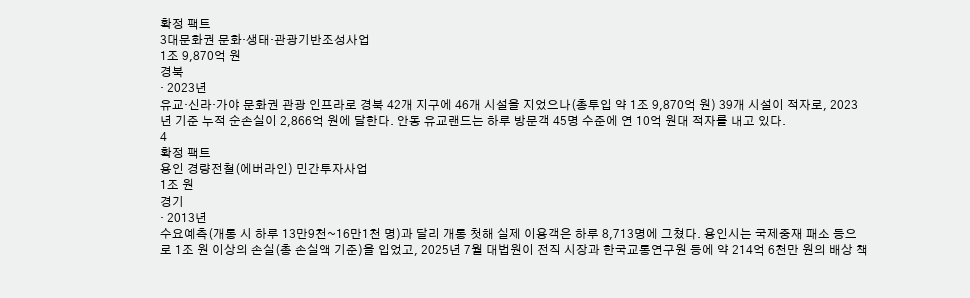확정 팩트
3대문화권 문화·생태·관광기반조성사업
1조 9,870억 원
경북
· 2023년
유교·신라·가야 문화권 관광 인프라로 경북 42개 지구에 46개 시설을 지었으나(총투입 약 1조 9,870억 원) 39개 시설이 적자로, 2023년 기준 누적 순손실이 2,866억 원에 달한다. 안동 유교랜드는 하루 방문객 45명 수준에 연 10억 원대 적자를 내고 있다.
4
확정 팩트
용인 경량전철(에버라인) 민간투자사업
1조 원
경기
· 2013년
수요예측(개통 시 하루 13만9천~16만1천 명)과 달리 개통 첫해 실제 이용객은 하루 8,713명에 그쳤다. 용인시는 국제중재 패소 등으로 1조 원 이상의 손실(총 손실액 기준)을 입었고, 2025년 7월 대법원이 전직 시장과 한국교통연구원 등에 약 214억 6천만 원의 배상 책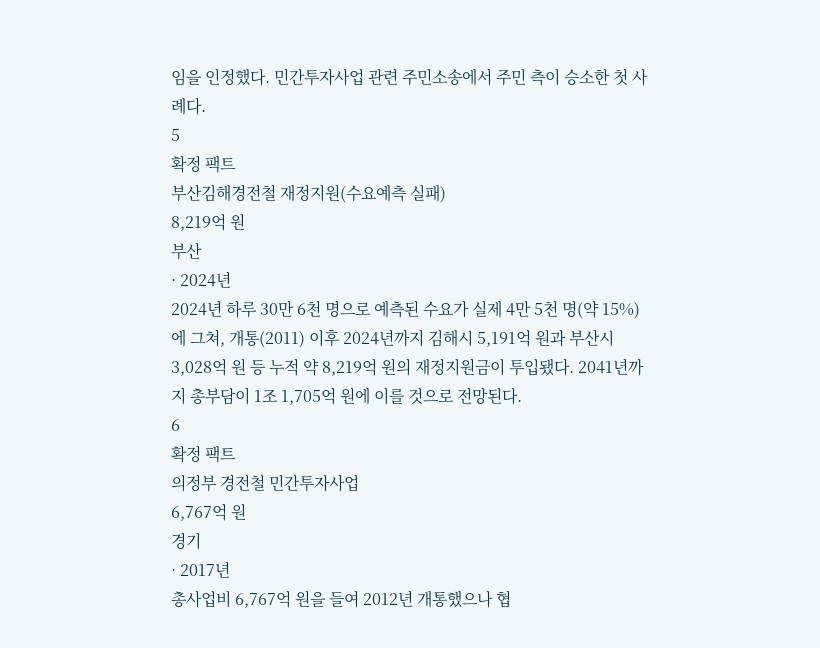임을 인정했다. 민간투자사업 관련 주민소송에서 주민 측이 승소한 첫 사례다.
5
확정 팩트
부산김해경전철 재정지원(수요예측 실패)
8,219억 원
부산
· 2024년
2024년 하루 30만 6천 명으로 예측된 수요가 실제 4만 5천 명(약 15%)에 그쳐, 개통(2011) 이후 2024년까지 김해시 5,191억 원과 부산시 3,028억 원 등 누적 약 8,219억 원의 재정지원금이 투입됐다. 2041년까지 총부담이 1조 1,705억 원에 이를 것으로 전망된다.
6
확정 팩트
의정부 경전철 민간투자사업
6,767억 원
경기
· 2017년
총사업비 6,767억 원을 들여 2012년 개통했으나 협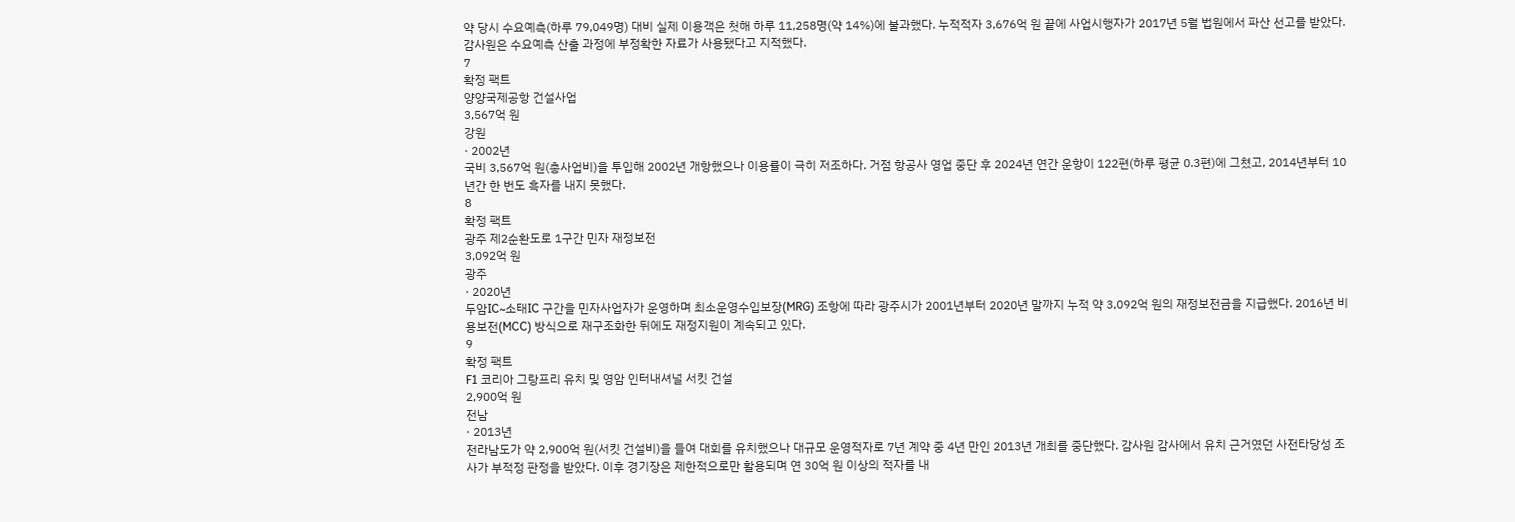약 당시 수요예측(하루 79,049명) 대비 실제 이용객은 첫해 하루 11,258명(약 14%)에 불과했다. 누적적자 3,676억 원 끝에 사업시행자가 2017년 5월 법원에서 파산 선고를 받았다. 감사원은 수요예측 산출 과정에 부정확한 자료가 사용됐다고 지적했다.
7
확정 팩트
양양국제공항 건설사업
3,567억 원
강원
· 2002년
국비 3,567억 원(총사업비)을 투입해 2002년 개항했으나 이용률이 극히 저조하다. 거점 항공사 영업 중단 후 2024년 연간 운항이 122편(하루 평균 0.3편)에 그쳤고, 2014년부터 10년간 한 번도 흑자를 내지 못했다.
8
확정 팩트
광주 제2순환도로 1구간 민자 재정보전
3,092억 원
광주
· 2020년
두암IC~소태IC 구간을 민자사업자가 운영하며 최소운영수입보장(MRG) 조항에 따라 광주시가 2001년부터 2020년 말까지 누적 약 3,092억 원의 재정보전금을 지급했다. 2016년 비용보전(MCC) 방식으로 재구조화한 뒤에도 재정지원이 계속되고 있다.
9
확정 팩트
F1 코리아 그랑프리 유치 및 영암 인터내셔널 서킷 건설
2,900억 원
전남
· 2013년
전라남도가 약 2,900억 원(서킷 건설비)을 들여 대회를 유치했으나 대규모 운영적자로 7년 계약 중 4년 만인 2013년 개최를 중단했다. 감사원 감사에서 유치 근거였던 사전타당성 조사가 부적정 판정을 받았다. 이후 경기장은 제한적으로만 활용되며 연 30억 원 이상의 적자를 내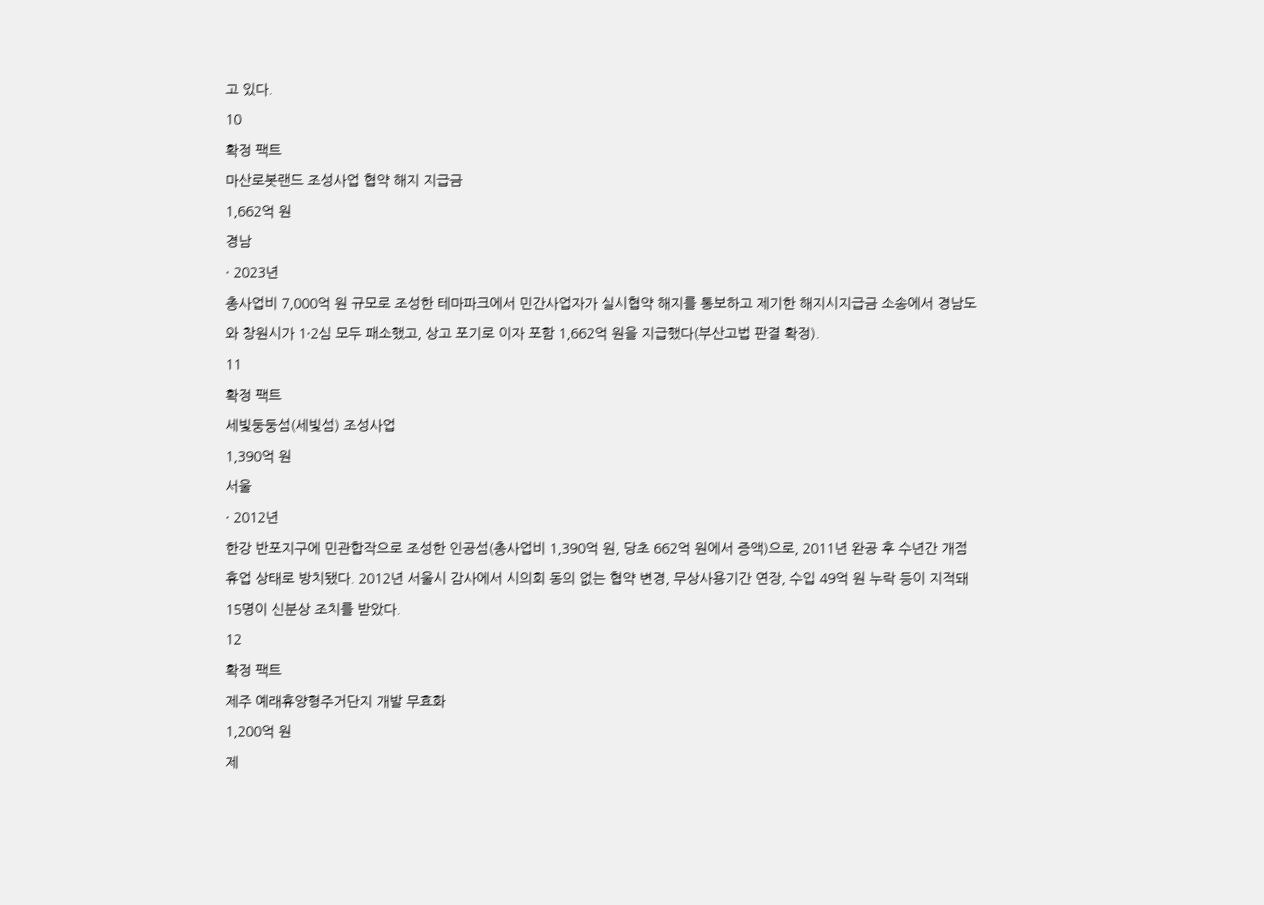고 있다.
10
확정 팩트
마산로봇랜드 조성사업 협약 해지 지급금
1,662억 원
경남
· 2023년
총사업비 7,000억 원 규모로 조성한 테마파크에서 민간사업자가 실시협약 해지를 통보하고 제기한 해지시지급금 소송에서 경남도와 창원시가 1·2심 모두 패소했고, 상고 포기로 이자 포함 1,662억 원을 지급했다(부산고법 판결 확정).
11
확정 팩트
세빛둥둥섬(세빛섬) 조성사업
1,390억 원
서울
· 2012년
한강 반포지구에 민관합작으로 조성한 인공섬(총사업비 1,390억 원, 당초 662억 원에서 증액)으로, 2011년 완공 후 수년간 개점휴업 상태로 방치됐다. 2012년 서울시 감사에서 시의회 동의 없는 협약 변경, 무상사용기간 연장, 수입 49억 원 누락 등이 지적돼 15명이 신분상 조치를 받았다.
12
확정 팩트
제주 예래휴양형주거단지 개발 무효화
1,200억 원
제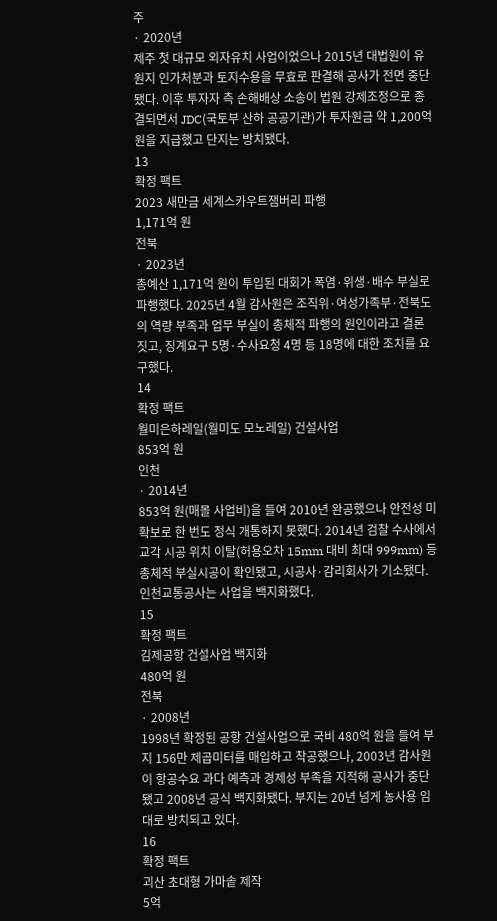주
· 2020년
제주 첫 대규모 외자유치 사업이었으나 2015년 대법원이 유원지 인가처분과 토지수용을 무효로 판결해 공사가 전면 중단됐다. 이후 투자자 측 손해배상 소송이 법원 강제조정으로 종결되면서 JDC(국토부 산하 공공기관)가 투자원금 약 1,200억 원을 지급했고 단지는 방치됐다.
13
확정 팩트
2023 새만금 세계스카우트잼버리 파행
1,171억 원
전북
· 2023년
총예산 1,171억 원이 투입된 대회가 폭염·위생·배수 부실로 파행했다. 2025년 4월 감사원은 조직위·여성가족부·전북도의 역량 부족과 업무 부실이 총체적 파행의 원인이라고 결론짓고, 징계요구 5명·수사요청 4명 등 18명에 대한 조치를 요구했다.
14
확정 팩트
월미은하레일(월미도 모노레일) 건설사업
853억 원
인천
· 2014년
853억 원(매몰 사업비)을 들여 2010년 완공했으나 안전성 미확보로 한 번도 정식 개통하지 못했다. 2014년 검찰 수사에서 교각 시공 위치 이탈(허용오차 15mm 대비 최대 999mm) 등 총체적 부실시공이 확인됐고, 시공사·감리회사가 기소됐다. 인천교통공사는 사업을 백지화했다.
15
확정 팩트
김제공항 건설사업 백지화
480억 원
전북
· 2008년
1998년 확정된 공항 건설사업으로 국비 480억 원을 들여 부지 156만 제곱미터를 매입하고 착공했으나, 2003년 감사원이 항공수요 과다 예측과 경제성 부족을 지적해 공사가 중단됐고 2008년 공식 백지화됐다. 부지는 20년 넘게 농사용 임대로 방치되고 있다.
16
확정 팩트
괴산 초대형 가마솥 제작
5억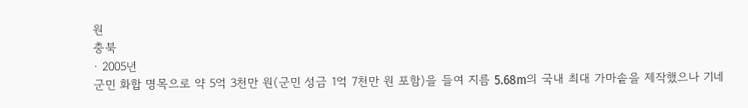원
충북
· 2005년
군민 화합 명목으로 약 5억 3천만 원(군민 성금 1억 7천만 원 포함)을 들여 지름 5.68m의 국내 최대 가마솥을 제작했으나 기네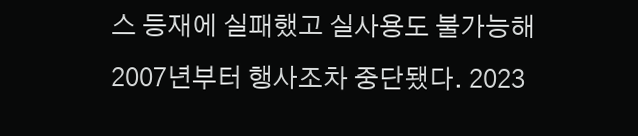스 등재에 실패했고 실사용도 불가능해 2007년부터 행사조차 중단됐다. 2023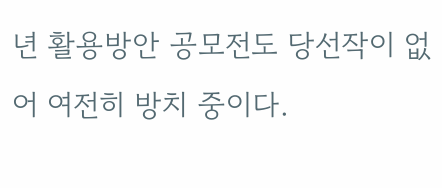년 활용방안 공모전도 당선작이 없어 여전히 방치 중이다.